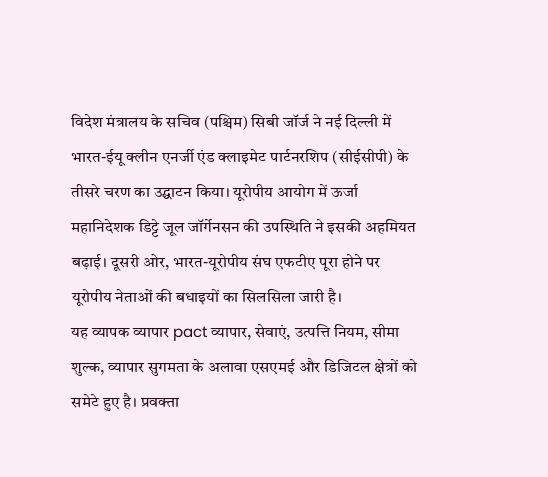विदेश मंत्रालय के सचिव (पश्चिम) सिबी जॉर्ज ने नई दिल्ली में भारत-ईयू क्लीन एनर्जी एंड क्लाइमेट पार्टनरशिप (सीईसीपी) के तीसरे चरण का उद्घाटन किया। यूरोपीय आयोग में ऊर्जा महानिदेशक डिट्टे जूल जॉर्गेनसन की उपस्थिति ने इसकी अहमियत बढ़ाई। दूसरी ओर, भारत-यूरोपीय संघ एफटीए पूरा होने पर यूरोपीय नेताओं की बधाइयों का सिलसिला जारी है।
यह व्यापक व्यापार pact व्यापार, सेवाएं, उत्पत्ति नियम, सीमा शुल्क, व्यापार सुगमता के अलावा एसएमई और डिजिटल क्षेत्रों को समेटे हुए है। प्रवक्ता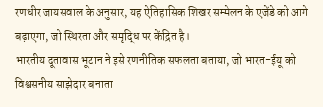रणधीर जायसवाल के अनुसार, यह ऐतिहासिक शिखर सम्मेलन के एजेंडे को आगे बढ़ाएगा, जो स्थिरता और समृद्धि पर केंद्रित है।
भारतीय दूतावास भूटान ने इसे रणनीतिक सफलता बताया, जो भारत-ईयू को विश्वसनीय साझेदार बनाता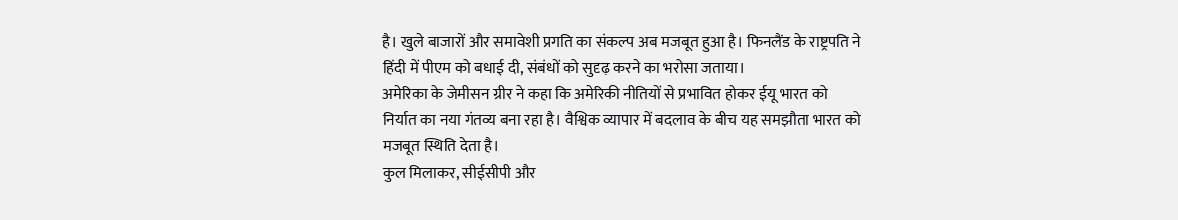है। खुले बाजारों और समावेशी प्रगति का संकल्प अब मजबूत हुआ है। फिनलैंड के राष्ट्रपति ने हिंदी में पीएम को बधाई दी, संबंधों को सुदृढ़ करने का भरोसा जताया।
अमेरिका के जेमीसन ग्रीर ने कहा कि अमेरिकी नीतियों से प्रभावित होकर ईयू भारत को निर्यात का नया गंतव्य बना रहा है। वैश्विक व्यापार में बदलाव के बीच यह समझौता भारत को मजबूत स्थिति देता है।
कुल मिलाकर, सीईसीपी और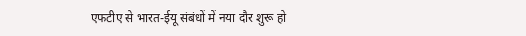एफटीए से भारत-ईयू संबंधों में नया दौर शुरू हो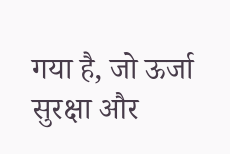गया है, जो ऊर्जा सुरक्षा और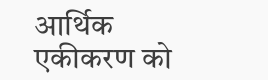आर्थिक एकीकरण को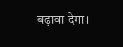बढ़ावा देगा।